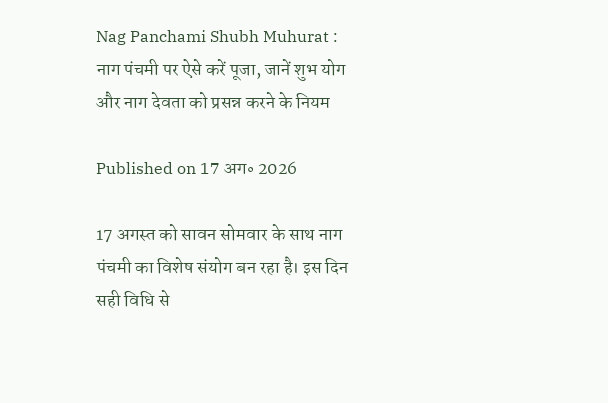Nag Panchami Shubh Muhurat : नाग पंचमी पर ऐसे करें पूजा, जानें शुभ योग और नाग देवता को प्रसन्न करने के नियम

Published on 17 अग॰ 2026

17 अगस्त को सावन सोमवार के साथ नाग पंचमी का विशेष संयोग बन रहा है। इस दिन सही विधि से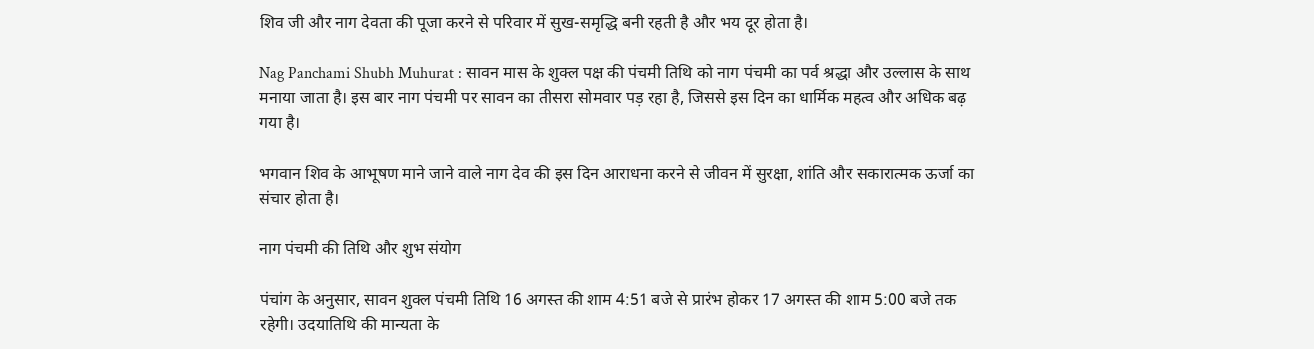शिव जी और नाग देवता की पूजा करने से परिवार में सुख-समृद्धि बनी रहती है और भय दूर होता है।

Nag Panchami Shubh Muhurat : सावन मास के शुक्ल पक्ष की पंचमी तिथि को नाग पंचमी का पर्व श्रद्धा और उल्लास के साथ मनाया जाता है। इस बार नाग पंचमी पर सावन का तीसरा सोमवार पड़ रहा है, जिससे इस दिन का धार्मिक महत्व और अधिक बढ़ गया है।

भगवान शिव के आभूषण माने जाने वाले नाग देव की इस दिन आराधना करने से जीवन में सुरक्षा, शांति और सकारात्मक ऊर्जा का संचार होता है।

नाग पंचमी की तिथि और शुभ संयोग

पंचांग के अनुसार, सावन शुक्ल पंचमी तिथि 16 अगस्त की शाम 4:51 बजे से प्रारंभ होकर 17 अगस्त की शाम 5:00 बजे तक रहेगी। उदयातिथि की मान्यता के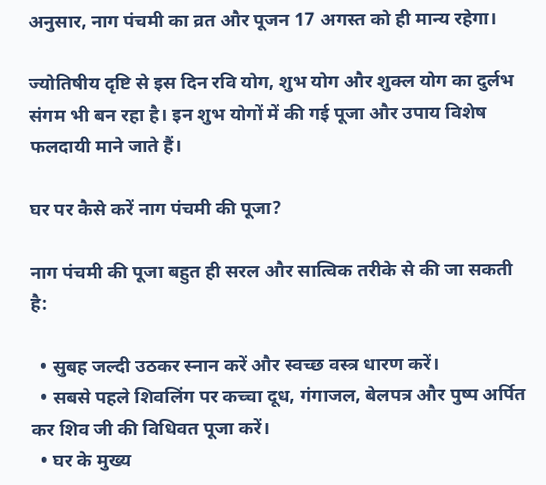अनुसार, नाग पंचमी का व्रत और पूजन 17 अगस्त को ही मान्य रहेगा।

ज्योतिषीय दृष्टि से इस दिन रवि योग, शुभ योग और शुक्ल योग का दुर्लभ संगम भी बन रहा है। इन शुभ योगों में की गई पूजा और उपाय विशेष फलदायी माने जाते हैं।

घर पर कैसे करें नाग पंचमी की पूजा?

नाग पंचमी की पूजा बहुत ही सरल और सात्विक तरीके से की जा सकती है:

  • सुबह जल्दी उठकर स्नान करें और स्वच्छ वस्त्र धारण करें।
  • सबसे पहले शिवलिंग पर कच्चा दूध, गंगाजल, बेलपत्र और पुष्प अर्पित कर शिव जी की विधिवत पूजा करें।
  • घर के मुख्य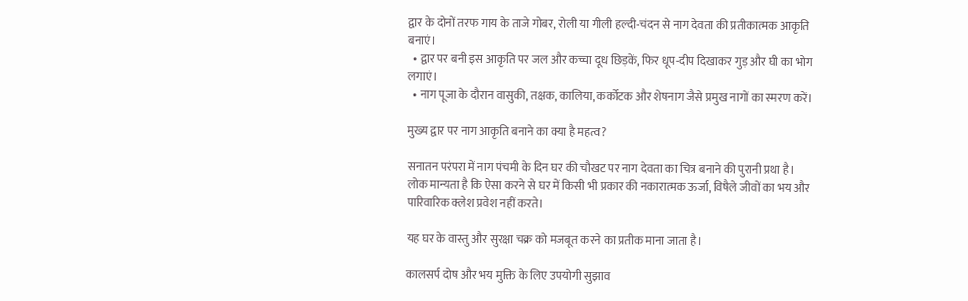द्वार के दोनों तरफ गाय के ताजे गोबर, रोली या गीली हल्दी-चंदन से नाग देवता की प्रतीकात्मक आकृति बनाएं।
  • द्वार पर बनी इस आकृति पर जल और कच्चा दूध छिड़कें, फिर धूप-दीप दिखाकर गुड़ और घी का भोग लगाएं।
  • नाग पूजा के दौरान वासुकी, तक्षक, कालिया, कर्कोटक और शेषनाग जैसे प्रमुख नागों का स्मरण करें।

मुख्य द्वार पर नाग आकृति बनाने का क्या है महत्व?

सनातन परंपरा में नाग पंचमी के दिन घर की चौखट पर नाग देवता का चित्र बनाने की पुरानी प्रथा है। लोक मान्यता है कि ऐसा करने से घर में किसी भी प्रकार की नकारात्मक ऊर्जा, विषैले जीवों का भय और पारिवारिक क्लेश प्रवेश नहीं करते।

यह घर के वास्तु और सुरक्षा चक्र को मजबूत करने का प्रतीक माना जाता है।

कालसर्प दोष और भय मुक्ति के लिए उपयोगी सुझाव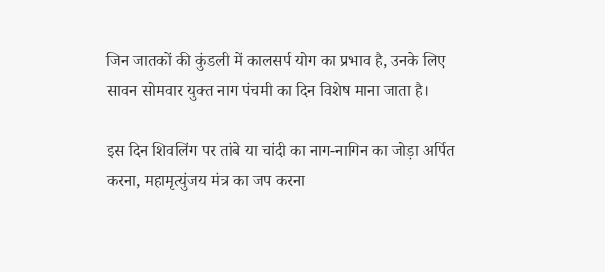जिन जातकों की कुंडली में कालसर्प योग का प्रभाव है, उनके लिए सावन सोमवार युक्त नाग पंचमी का दिन विशेष माना जाता है।

इस दिन शिवलिंग पर तांबे या चांदी का नाग-नागिन का जोड़ा अर्पित करना, महामृत्युंजय मंत्र का जप करना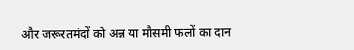और जरूरतमंदों को अन्न या मौसमी फलों का दान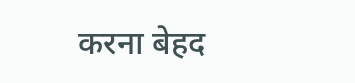करना बेहद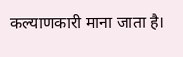कल्याणकारी माना जाता है।